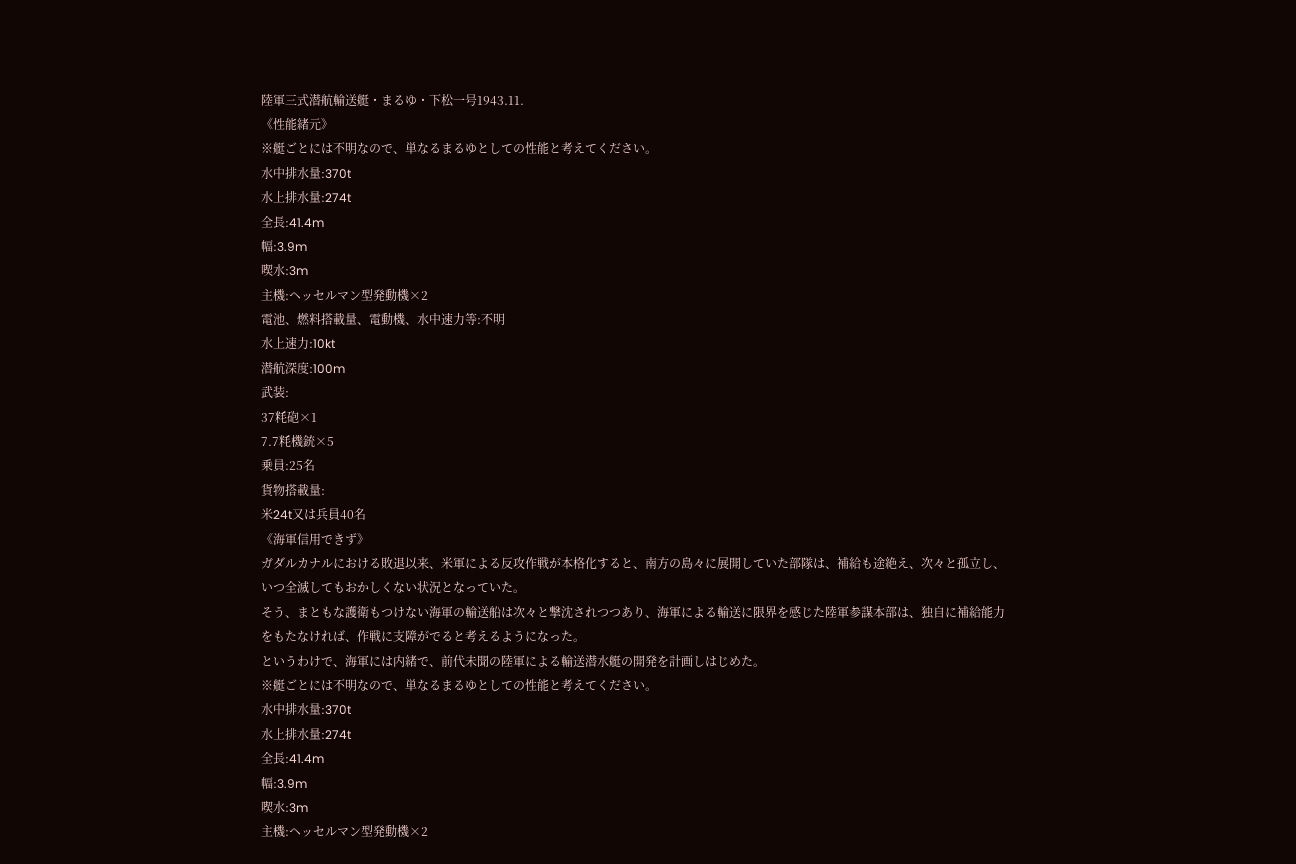陸軍三式潜航輸送艇・まるゆ・下松一号1943.11.
《性能緒元》
※艇ごとには不明なので、単なるまるゆとしての性能と考えてください。
水中排水量:370t
水上排水量:274t
全長:41.4m
幅:3.9m
喫水:3m
主機:ヘッセルマン型発動機×2
電池、燃料搭載量、電動機、水中速力等:不明
水上速力:10kt
潜航深度:100m
武装:
37粍砲×1
7.7粍機銃×5
乗員:25名
貨物搭載量:
米24t又は兵員40名
《海軍信用できず》
ガダルカナルにおける敗退以来、米軍による反攻作戦が本格化すると、南方の島々に展開していた部隊は、補給も途絶え、次々と孤立し、いつ全滅してもおかしくない状況となっていた。
そう、まともな護衛もつけない海軍の輸送船は次々と撃沈されつつあり、海軍による輸送に限界を感じた陸軍参謀本部は、独自に補給能力をもたなければ、作戦に支障がでると考えるようになった。
というわけで、海軍には内緒で、前代未聞の陸軍による輸送潜水艇の開発を計画しはじめた。
※艇ごとには不明なので、単なるまるゆとしての性能と考えてください。
水中排水量:370t
水上排水量:274t
全長:41.4m
幅:3.9m
喫水:3m
主機:ヘッセルマン型発動機×2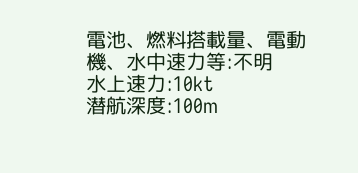電池、燃料搭載量、電動機、水中速力等:不明
水上速力:10kt
潜航深度:100m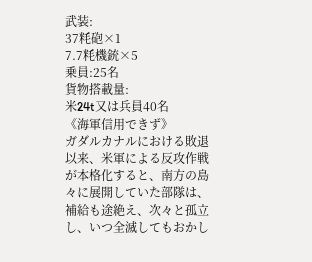武装:
37粍砲×1
7.7粍機銃×5
乗員:25名
貨物搭載量:
米24t又は兵員40名
《海軍信用できず》
ガダルカナルにおける敗退以来、米軍による反攻作戦が本格化すると、南方の島々に展開していた部隊は、補給も途絶え、次々と孤立し、いつ全滅してもおかし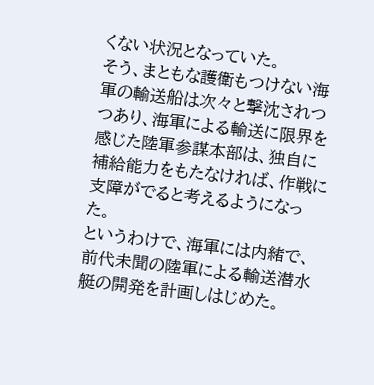くない状況となっていた。
そう、まともな護衛もつけない海軍の輸送船は次々と撃沈されつつあり、海軍による輸送に限界を感じた陸軍参謀本部は、独自に補給能力をもたなければ、作戦に支障がでると考えるようになった。
というわけで、海軍には内緒で、前代未聞の陸軍による輸送潜水艇の開発を計画しはじめた。